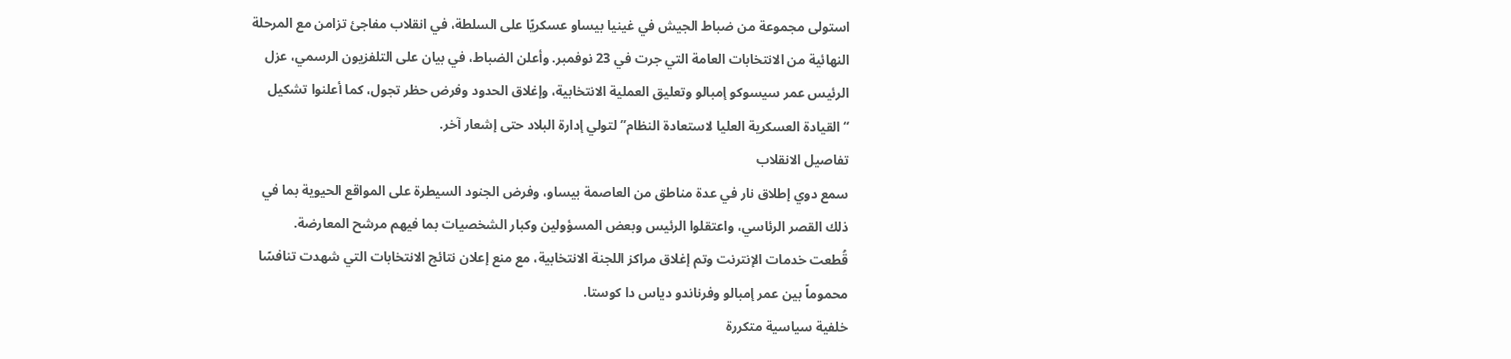استولى مجموعة من ضباط الجيش في غينيا بيساو عسكريًا على السلطة، في انقلاب مفاجئ تزامن مع المرحلة النهائية من الانتخابات العامة التي جرت في 23 نوفمبر. وأعلن الضباط، في بيان على التلفزيون الرسمي، عزل الرئيس عمر سيسوكو إمبالو وتعليق العملية الانتخابية، وإغلاق الحدود وفرض حظر تجول، كما أعلنوا تشكيل “القيادة العسكرية العليا لاستعادة النظام” لتولي إدارة البلاد حتى إشعار آخر.
تفاصيل الانقلاب
سمع دوي إطلاق نار في عدة مناطق من العاصمة بيساو، وفرض الجنود السيطرة على المواقع الحيوية بما في ذلك القصر الرئاسي، واعتقلوا الرئيس وبعض المسؤولين وكبار الشخصيات بما فيهم مرشح المعارضة.
قُطعت خدمات الإنترنت وتم إغلاق مراكز اللجنة الانتخابية، مع منع إعلان نتائج الانتخابات التي شهدت تنافسًا محموماً بين عمر إمبالو وفرناندو دياس دا كوستا.
خلفية سياسية متكررة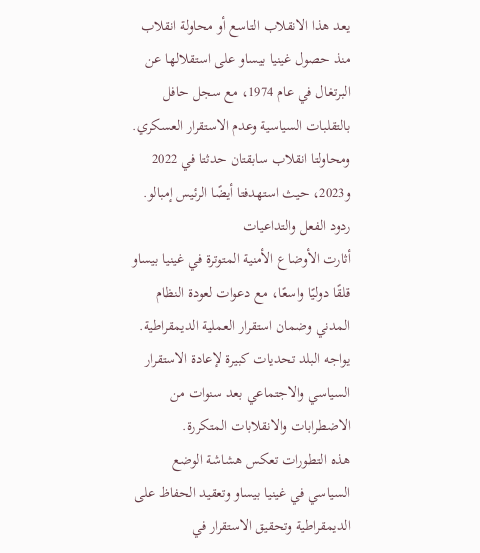يعد هذا الانقلاب التاسع أو محاولة انقلاب منذ حصول غينيا بيساو على استقلالها عن البرتغال في عام 1974، مع سجل حافل بالتقلبات السياسية وعدم الاستقرار العسكري. ومحاولتا انقلاب سابقتان حدثتا في 2022 و2023، حيث استهدفتا أيضًا الرئيس إمبالو.
ردود الفعل والتداعيات
أثارت الأوضاع الأمنية المتوترة في غينيا بيساو قلقًا دوليًا واسعًا، مع دعوات لعودة النظام المدني وضمان استقرار العملية الديمقراطية.
يواجه البلد تحديات كبيرة لإعادة الاستقرار السياسي والاجتماعي بعد سنوات من الاضطرابات والانقلابات المتكررة.
هذه التطورات تعكس هشاشة الوضع السياسي في غينيا بيساو وتعقيد الحفاظ على الديمقراطية وتحقيق الاستقرار في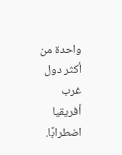واحدة من أكثر دول غرب أفريقيا اضطرابًا.